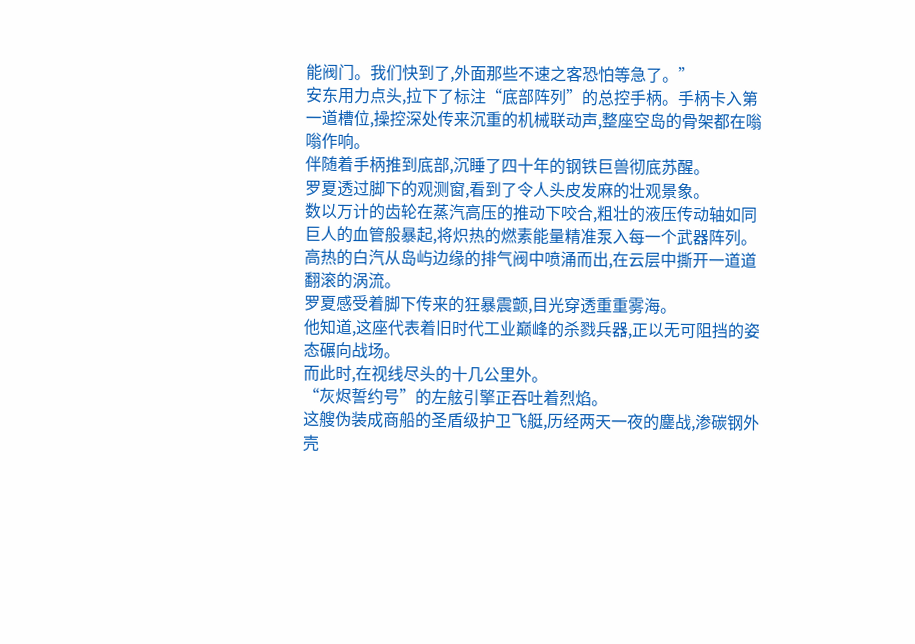能阀门。我们快到了,外面那些不速之客恐怕等急了。”
安东用力点头,拉下了标注“底部阵列”的总控手柄。手柄卡入第一道槽位,操控深处传来沉重的机械联动声,整座空岛的骨架都在嗡嗡作响。
伴随着手柄推到底部,沉睡了四十年的钢铁巨兽彻底苏醒。
罗夏透过脚下的观测窗,看到了令人头皮发麻的壮观景象。
数以万计的齿轮在蒸汽高压的推动下咬合,粗壮的液压传动轴如同巨人的血管般暴起,将炽热的燃素能量精准泵入每一个武器阵列。
高热的白汽从岛屿边缘的排气阀中喷涌而出,在云层中撕开一道道翻滚的涡流。
罗夏感受着脚下传来的狂暴震颤,目光穿透重重雾海。
他知道,这座代表着旧时代工业巅峰的杀戮兵器,正以无可阻挡的姿态碾向战场。
而此时,在视线尽头的十几公里外。
“灰烬誓约号”的左舷引擎正吞吐着烈焰。
这艘伪装成商船的圣盾级护卫飞艇,历经两天一夜的鏖战,渗碳钢外壳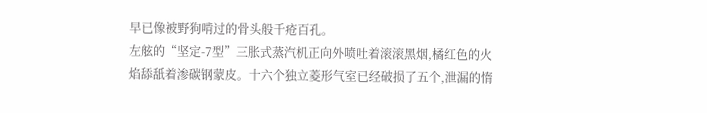早已像被野狗啃过的骨头般千疮百孔。
左舷的“坚定-7型”三胀式蒸汽机正向外喷吐着滚滚黑烟,橘红色的火焰舔舐着渗碳钢蒙皮。十六个独立菱形气室已经破损了五个,泄漏的惰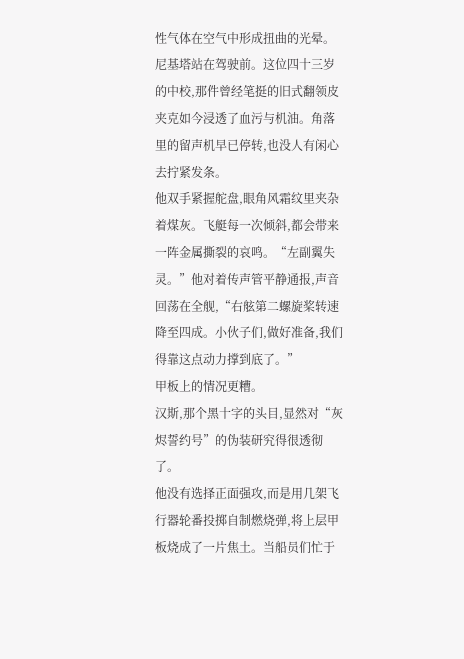性气体在空气中形成扭曲的光晕。
尼基塔站在驾驶前。这位四十三岁的中校,那件曾经笔挺的旧式翻领皮夹克如今浸透了血污与机油。角落里的留声机早已停转,也没人有闲心去拧紧发条。
他双手紧握舵盘,眼角风霜纹里夹杂着煤灰。飞艇每一次倾斜,都会带来一阵金属撕裂的哀鸣。“左副翼失灵。”他对着传声管平静通报,声音回荡在全舰,“右舷第二螺旋桨转速降至四成。小伙子们,做好准备,我们得靠这点动力撑到底了。”
甲板上的情况更糟。
汉斯,那个黑十字的头目,显然对“灰烬誓约号”的伪装研究得很透彻了。
他没有选择正面强攻,而是用几架飞行器轮番投掷自制燃烧弹,将上层甲板烧成了一片焦土。当船员们忙于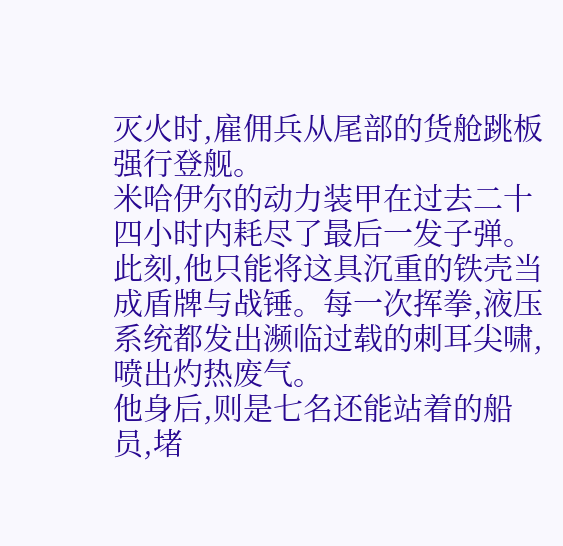灭火时,雇佣兵从尾部的货舱跳板强行登舰。
米哈伊尔的动力装甲在过去二十四小时内耗尽了最后一发子弹。
此刻,他只能将这具沉重的铁壳当成盾牌与战锤。每一次挥拳,液压系统都发出濒临过载的刺耳尖啸,喷出灼热废气。
他身后,则是七名还能站着的船员,堵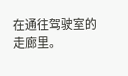在通往驾驶室的走廊里。